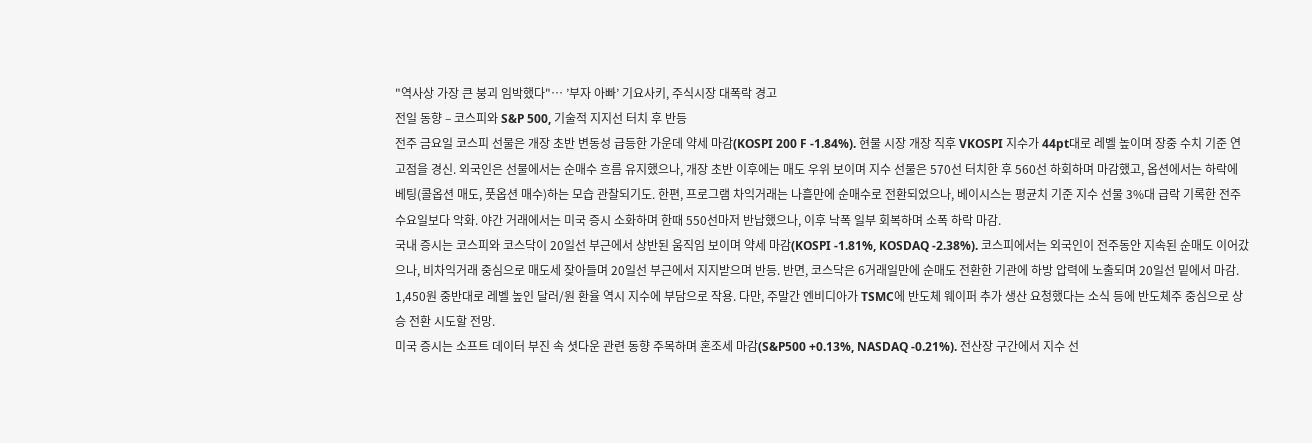"역사상 가장 큰 붕괴 임박했다"… ’부자 아빠’ 기요사키, 주식시장 대폭락 경고
전일 동향 – 코스피와 S&P 500, 기술적 지지선 터치 후 반등
전주 금요일 코스피 선물은 개장 초반 변동성 급등한 가운데 약세 마감(KOSPI 200 F -1.84%). 현물 시장 개장 직후 VKOSPI 지수가 44pt대로 레벨 높이며 장중 수치 기준 연고점을 경신. 외국인은 선물에서는 순매수 흐름 유지했으나, 개장 초반 이후에는 매도 우위 보이며 지수 선물은 570선 터치한 후 560선 하회하며 마감했고, 옵션에서는 하락에 베팅(콜옵션 매도, 풋옵션 매수)하는 모습 관찰되기도. 한편, 프로그램 차익거래는 나흘만에 순매수로 전환되었으나, 베이시스는 평균치 기준 지수 선물 3%대 급락 기록한 전주 수요일보다 악화. 야간 거래에서는 미국 증시 소화하며 한때 550선마저 반납했으나, 이후 낙폭 일부 회복하며 소폭 하락 마감.
국내 증시는 코스피와 코스닥이 20일선 부근에서 상반된 움직임 보이며 약세 마감(KOSPI -1.81%, KOSDAQ -2.38%). 코스피에서는 외국인이 전주동안 지속된 순매도 이어갔으나, 비차익거래 중심으로 매도세 잦아들며 20일선 부근에서 지지받으며 반등. 반면, 코스닥은 6거래일만에 순매도 전환한 기관에 하방 압력에 노출되며 20일선 밑에서 마감. 1,450원 중반대로 레벨 높인 달러/원 환율 역시 지수에 부담으로 작용. 다만, 주말간 엔비디아가 TSMC에 반도체 웨이퍼 추가 생산 요청했다는 소식 등에 반도체주 중심으로 상승 전환 시도할 전망.
미국 증시는 소프트 데이터 부진 속 셧다운 관련 동향 주목하며 혼조세 마감(S&P500 +0.13%, NASDAQ -0.21%). 전산장 구간에서 지수 선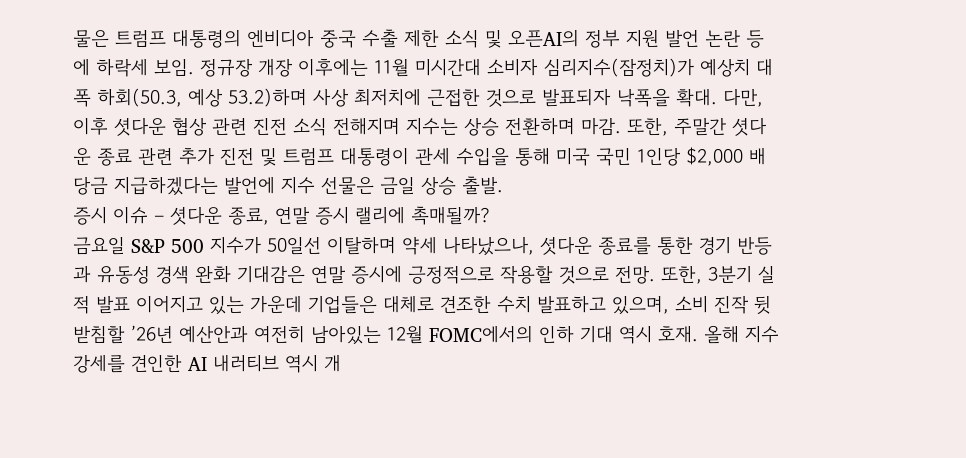물은 트럼프 대통령의 엔비디아 중국 수출 제한 소식 및 오픈AI의 정부 지원 발언 논란 등에 하락세 보임. 정규장 개장 이후에는 11월 미시간대 소비자 심리지수(잠정치)가 예상치 대폭 하회(50.3, 예상 53.2)하며 사상 최저치에 근접한 것으로 발표되자 낙폭을 확대. 다만, 이후 셧다운 협상 관련 진전 소식 전해지며 지수는 상승 전환하며 마감. 또한, 주말간 셧다운 종료 관련 추가 진전 및 트럼프 대통령이 관세 수입을 통해 미국 국민 1인당 $2,000 배당금 지급하겠다는 발언에 지수 선물은 금일 상승 출발.
증시 이슈 – 셧다운 종료, 연말 증시 랠리에 촉매될까?
금요일 S&P 500 지수가 50일선 이탈하며 약세 나타났으나, 셧다운 종료를 통한 경기 반등과 유동성 경색 완화 기대감은 연말 증시에 긍정적으로 작용할 것으로 전망. 또한, 3분기 실적 발표 이어지고 있는 가운데 기업들은 대체로 견조한 수치 발표하고 있으며, 소비 진작 뒷받침할 ’26년 예산안과 여전히 남아있는 12월 FOMC에서의 인하 기대 역시 호재. 올해 지수 강세를 견인한 AI 내러티브 역시 개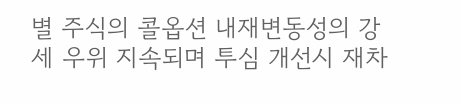별 주식의 콜옵션 내재변동성의 강세 우위 지속되며 투심 개선시 재차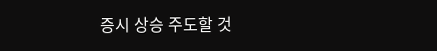증시 상승 주도할 것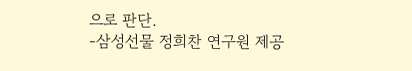으로 판단.
-삼성선물 정희찬 연구원 제공